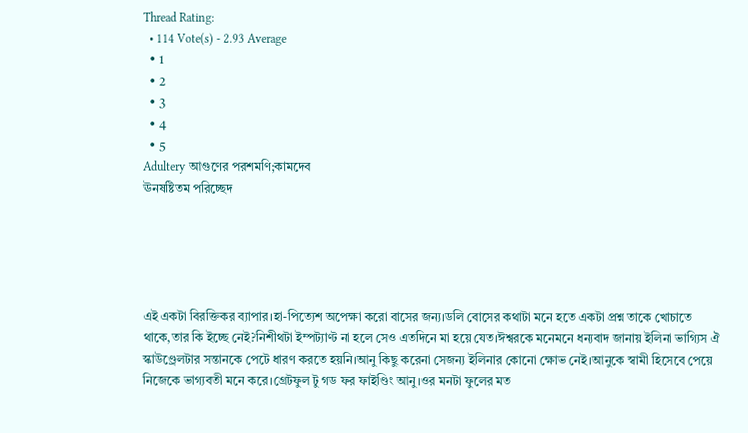Thread Rating:
  • 114 Vote(s) - 2.93 Average
  • 1
  • 2
  • 3
  • 4
  • 5
Adultery আগুণের পরশমণি;কামদেব
ঊনষষ্টিতম পরিচ্ছেদ





এই একটা বিরক্তিকর ব্যাপার।হা-পিত্যেশ অপেক্ষা করো বাসের জন্য।ডলি বোসের কথাটা মনে হতে একটা প্রশ্ন তাকে খোচাতে থাকে,তার কি ইচ্ছে নেই?নিশীথটা ইম্পট্যাণ্ট না হলে সেও এতদিনে মা হয়ে যেত।ঈশ্বরকে মনেমনে ধন্যবাদ জানায় ইলিনা ভাগ্যিস ঐ স্কাউণ্ড্রেলটার সন্তানকে পেটে ধারণ করতে হয়নি।আনু কিছু করেনা সেজন্য ইলিনার কোনো ক্ষোভ নেই।আনুকে স্বামী হিসেবে পেয়ে নিজেকে ভাগ্যবতী মনে করে।গ্রেটফুল টু গড ফর ফাইণ্ডিং আনু।ওর মনটা ফুলের মত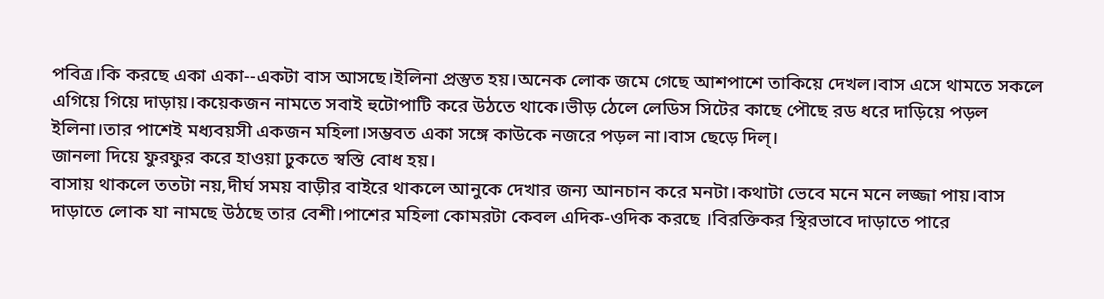পবিত্র।কি করছে একা একা--একটা বাস আসছে।ইলিনা প্রস্তুত হয়।অনেক লোক জমে গেছে আশপাশে তাকিয়ে দেখল।বাস এসে থামতে সকলে এগিয়ে গিয়ে দাড়ায়।কয়েকজন নামতে সবাই হুটোপাটি করে উঠতে থাকে।ভীড় ঠেলে লেডিস সিটের কাছে পৌছে রড ধরে দাড়িয়ে পড়ল ইলিনা।তার পাশেই মধ্যবয়সী একজন মহিলা।সম্ভবত একা সঙ্গে কাউকে নজরে পড়ল না।বাস ছেড়ে দিল্।
জানলা দিয়ে ফুরফুর করে হাওয়া ঢুকতে স্বস্তি বোধ হয়।
বাসায় থাকলে ততটা নয়,দীর্ঘ সময় বাড়ীর বাইরে থাকলে আনুকে দেখার জন্য আনচান করে মনটা।কথাটা ভেবে মনে মনে লজ্জা পায়।বাস দাড়াতে লোক যা নামছে উঠছে তার বেশী।পাশের মহিলা কোমরটা কেবল এদিক-ওদিক করছে ।বিরক্তিকর স্থিরভাবে দাড়াতে পারে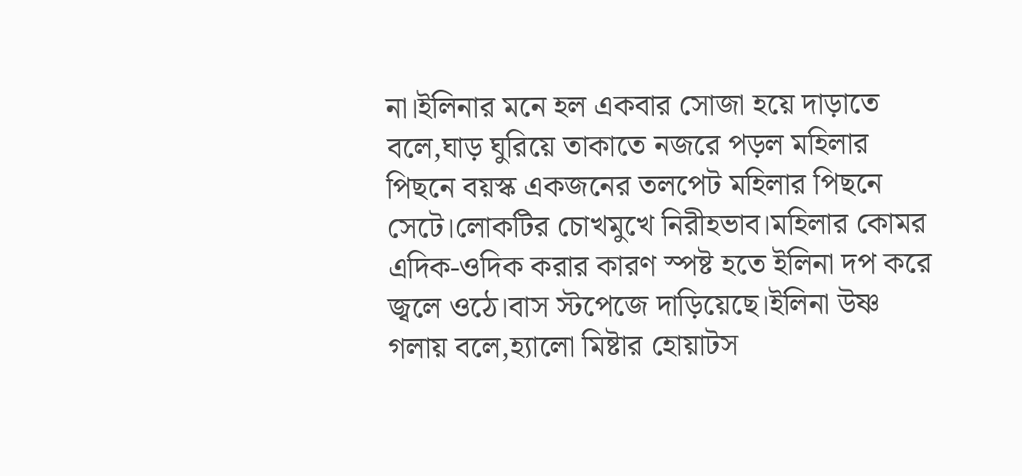না।ইলিনার মনে হল একবার সোজা হয়ে দাড়াতে বলে,ঘাড় ঘুরিয়ে তাকাতে নজরে পড়ল মহিলার পিছনে বয়স্ক একজনের তলপেট মহিলার পিছনে সেটে।লোকটির চোখমুখে নিরীহভাব।মহিলার কোমর এদিক-ওদিক করার কারণ স্পষ্ট হতে ইলিনা দপ করে জ্বলে ওঠে।বাস স্টপেজে দাড়িয়েছে।ইলিনা উষ্ণ গলায় বলে,হ্যালো মিষ্টার হোয়াটস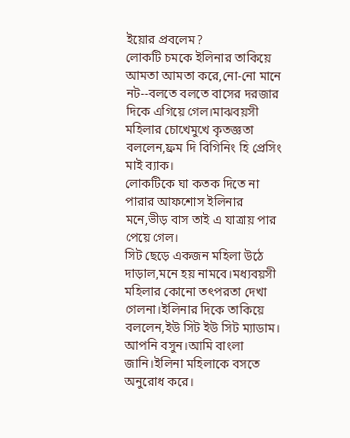ইয়োর প্রবলেম?
লোকটি চমকে ইলিনার তাকিয়ে আমতা আমতা করে,নো-নো মানে নট--বলতে বলতে বাসের দরজার দিকে এগিয়ে গেল।মাঝবয়সী মহিলার চোখেমুখে কৃতজ্ঞতা বললেন,ফ্রম দি বিগিনিং হি প্রেসিং মাই ব্যাক।
লোকটিকে ঘা কতক দিতে না পারার আফশোস ইলিনার মনে,ভীড় বাস তাই এ যাত্রায় পার পেয়ে গেল।
সিট ছেড়ে একজন মহিলা উঠে দাড়াল,মনে হয় নামবে।মধ্যবয়সী মহিলার কোনো তৎপরতা দেখা গেলনা।ইলিনার দিকে তাকিয়ে বললেন,ইউ সিট ইউ সিট ম্যাডাম।
আপনি বসুন।আমি বাংলা জানি।ইলিনা মহিলাকে বসতে অনুরোধ করে।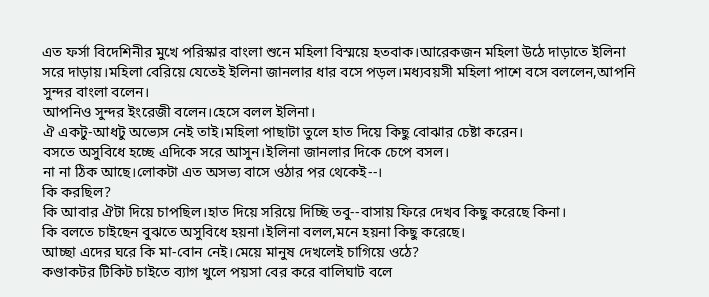এত ফর্সা বিদেশিনীর মুখে পরিস্কার বাংলা শুনে মহিলা বিস্ময়ে হতবাক।আরেকজন মহিলা উঠে দাড়াতে ইলিনা সরে দাড়ায়।মহিলা বেরিয়ে যেতেই ইলিনা জানলার ধার বসে পড়ল।মধ্যবয়সী মহিলা পাশে বসে বললেন,আপনি সুন্দর বাংলা বলেন।
আপনিও সুন্দর ইংরেজী বলেন।হেসে বলল ইলিনা।
ঐ একটু-আধটু অভ্যেস নেই তাই।মহিলা পাছাটা তুলে হাত দিয়ে কিছু বোঝার চেষ্টা করেন।
বসতে অসুবিধে হচ্ছে এদিকে সরে আসুন।ইলিনা জানলার দিকে চেপে বসল।
না না ঠিক আছে।লোকটা এত অসভ্য বাসে ওঠার পর থেকেই--।
কি করছিল?
কি আবার ঐটা দিয়ে চাপছিল।হাত দিয়ে সরিয়ে দিচ্ছি তবু--বাসায় ফিরে দেখব কিছু করেছে কিনা।
কি বলতে চাইছেন বুঝতে অসুবিধে হয়না।ইলিনা বলল,মনে হয়না কিছু করেছে।
আচ্ছা এদের ঘরে কি মা-বোন নেই।মেয়ে মানুষ দেখলেই চাগিয়ে ওঠে?
কণ্ডাকটর টিকিট চাইতে ব্যাগ খুলে পয়সা বের করে বালিঘাট বলে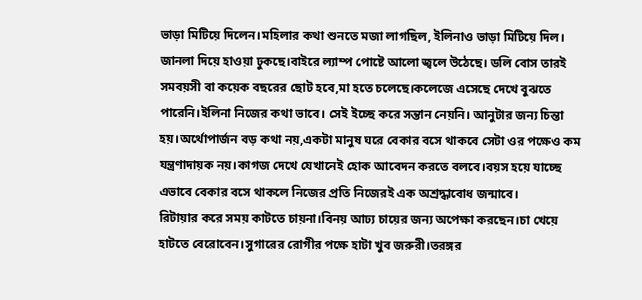ভাড়া মিটিয়ে দিলেন।মহিলার কথা শুনতে মজা লাগছিল, ইলিনাও ভাড়া মিটিয়ে দিল।
জানলা দিয়ে হাওয়া ঢুকছে।বাইরে ল্যাম্প পোষ্টে আলো জ্বলে উঠেছে। ডলি বোস তারই সমবয়সী বা কয়েক বছরের ছোট হবে,মা হতে চলেছে।কলেজে এসেছে দেখে বুঝতে পারেনি।ইলিনা নিজের কথা ভাবে। সেই ইচ্ছে করে সন্তান নেয়নি। আনুটার জন্য চিন্তা হয়।অর্থোপার্জন বড় কথা নয়,একটা মানুষ ঘরে বেকার বসে থাকবে সেটা ওর পক্ষেও কম যন্ত্রণাদায়ক নয়।কাগজ দেখে যেখানেই হোক আবেদন করতে বলবে।বয়স হয়ে যাচ্ছে এভাবে বেকার বসে থাকলে নিজের প্রতি নিজেরই এক অশ্রদ্ধাবোধ জন্মাবে।
রিটায়ার করে সময় কাটতে চায়না।বিনয় আঢ্য চায়ের জন্য অপেক্ষা করছেন।চা খেয়ে হাটতে বেরোবেন।সুগারের রোগীর পক্ষে হাটা খুব জরুরী।তরঙ্গর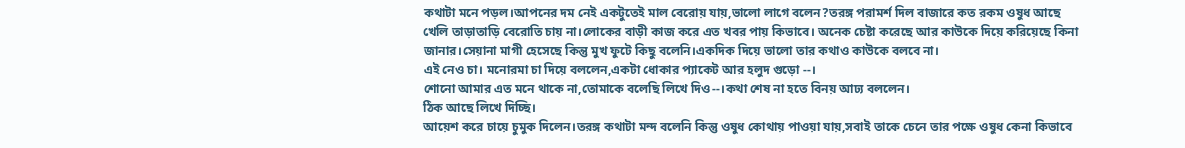কথাটা মনে পড়ল।আপনের দম নেই একটুতেই মাল বেরোয় যায়,ভালো লাগে বলেন?তরঙ্গ পরামর্শ দিল বাজারে কত রকম ওষুধ আছে খেলি তাড়াতাড়ি বেরোতি চায় না।লোকের বাড়ী কাজ করে এত খবর পায় কিভাবে। অনেক চেষ্টা করেছে আর কাউকে দিয়ে করিয়েছে কিনা জানার।সেয়ানা মাগী হেসেছে কিন্তু মুখ ফুটে কিছু বলেনি।একদিক দিয়ে ভালো তার কথাও কাউকে বলবে না।
এই নেও চা। মনোরমা চা দিয়ে বললেন,একটা ধোকার প্যাকেট আর হলুদ গুড়ো --।
শোনো আমার এত মনে থাকে না,তোমাকে বলেছি লিখে দিও--।কথা শেষ না হতে বিনয় আঢ্য বললেন।
ঠিক আছে লিখে দিচ্ছি।
আয়েশ করে চায়ে চুমুক দিলেন।তরঙ্গ কথাটা মন্দ বলেনি কিন্তু ওষুধ কোথায় পাওয়া যায়,সবাই তাকে চেনে তার পক্ষে ওষুধ কেনা কিভাবে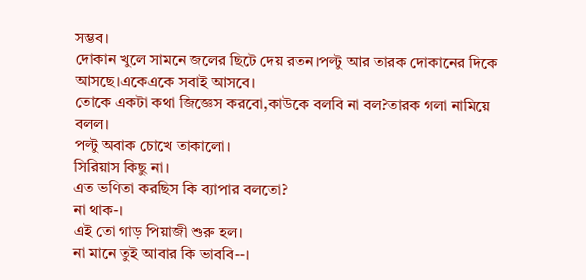সম্ভব।
দোকান খুলে সামনে জলের ছিটে দেয় রতন।পল্টু আর তারক দোকানের দিকে আসছে।একেএকে সবাই আসবে।
তোকে একটা কথা জিজ্ঞেস করবো,কাউকে বলবি না বল?তারক গলা নামিয়ে বলল।
পল্টু অবাক চোখে তাকালো।
সিরিয়াস কিছু না।
এত ভণিতা করছিস কি ব্যাপার বলতো?
না থাক-।
এই তো গাড় পিয়াজী শুরু হল।
না মানে তুই আবার কি ভাববি--।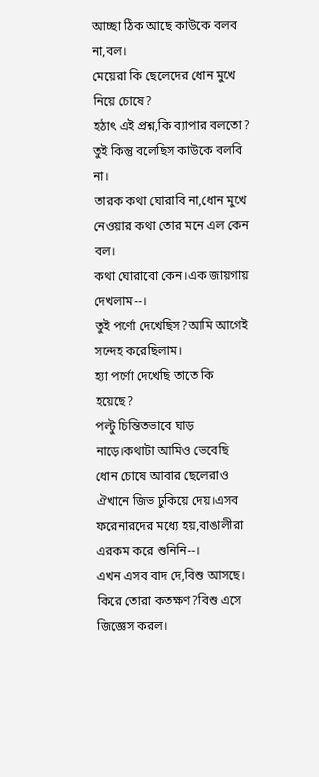আচ্ছা ঠিক আছে কাউকে বলব না,বল।
মেয়েরা কি ছেলেদের ধোন মুখে নিয়ে চোষে?
হঠাৎ এই প্রশ্ন,কি ব্যাপার বলতো?
তুই কিন্তু বলেছিস কাউকে বলবি না।
তারক কথা ঘোরাবি না,ধোন মুখে নেওয়ার কথা তোর মনে এল কেন বল।
কথা ঘোরাবো কেন।এক জায়গায় দেখলাম--।
তুই পর্ণো দেখেছিস?আমি আগেই সন্দেহ করেছিলাম।
হ্যা পর্ণো দেখেছি তাতে কি হয়েছে?
পল্টু চিন্তিতভাবে ঘাড় নাড়ে।কথাটা আমিও ভেবেছি ধোন চোষে আবার ছেলেরাও ঐখানে জিভ ঢুকিয়ে দেয়।এসব ফরেনারদের মধ্যে হয়,বাঙালীরা এরকম করে শুনিনি--।
এখন এসব বাদ দে,বিশু আসছে।
কিরে তোরা কতক্ষণ?বিশু এসে জিজ্ঞেস করল।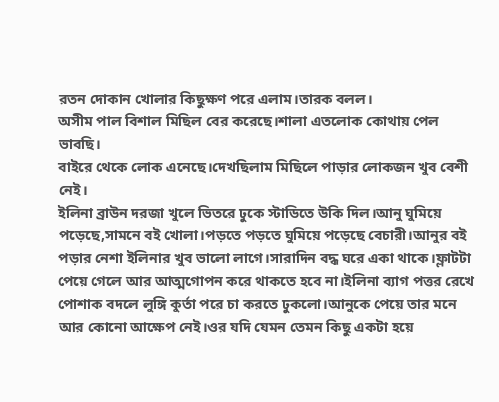রতন দোকান খোলার কিছুক্ষণ পরে এলাম।তারক বলল।
অসীম পাল বিশাল মিছিল বের করেছে।শালা এতলোক কোথায় পেল ভাবছি।
বাইরে থেকে লোক এনেছে।দেখছিলাম মিছিলে পাড়ার লোকজন খুব বেশী নেই।
ইলিনা ব্রাউন দরজা খুলে ভিতরে ঢুকে স্টাডিতে উকি দিল।আনু ঘুমিয়ে পড়েছে,সামনে বই খোলা।পড়তে পড়তে ঘুমিয়ে পড়েছে বেচারী।আনুর বই পড়ার নেশা ইলিনার খুব ভালো লাগে।সারাদিন বদ্ধ ঘরে একা থাকে।ফ্লাটটা পেয়ে গেলে আর আত্মগোপন করে থাকতে হবে না।ইলিনা ব্যাগ পত্তর রেখে পোশাক বদলে লুঙ্গি কুর্তা পরে চা করতে ঢুকলো।আনুকে পেয়ে তার মনে আর কোনো আক্ষেপ নেই।ওর যদি যেমন তেমন কিছু একটা হয়ে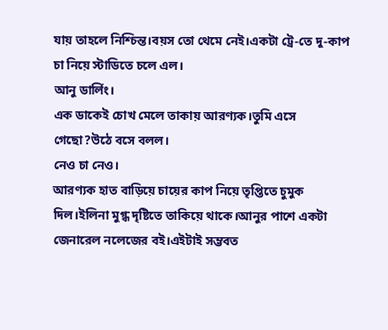যায় তাহলে নিশ্চিন্ত।বয়স তো থেমে নেই।একটা ট্রে-তে দু-কাপ চা নিয়ে স্টাডিতে চলে এল।
আনু ডার্লিং।
এক ডাকেই চোখ মেলে তাকায় আরণ্যক।তুমি এসে গেছো?উঠে বসে বলল।
নেও চা নেও।
আরণ্যক হাত বাড়িয়ে চায়ের কাপ নিয়ে তৃপ্তিতে চুমুক দিল।ইলিনা মুগ্ধ দৃষ্টিতে তাকিয়ে থাকে।আনুর পাশে একটা জেনারেল নলেজের বই।এইটাই সম্ভবত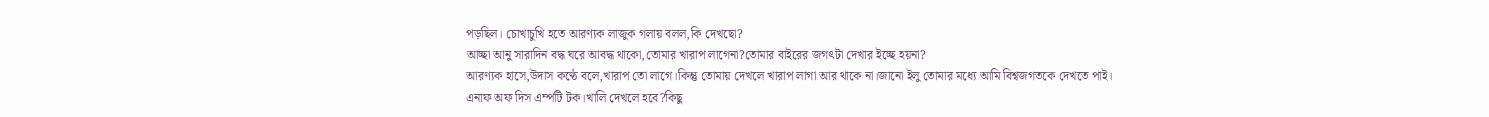পড়ছিল। চোখাচুখি হতে আরণ্যক লাজুক গলায় বলল,কি দেখছো?
আচ্ছা আনু সারাদিন বদ্ধ ঘরে আবদ্ধ থাকো,তোমার খারাপ লাগেনা?তোমার বাইরের জগৎটা দেখার ইচ্ছে হয়না?
আরণ্যক হাসে,উদাস কণ্ঠে বলে,খারাপ তো লাগে।কিন্তু তোমায় দেখলে খারাপ লাগা আর থাকে না।জানো ইলু তোমার মধ্যে আমি বিশ্বজগতকে দেখতে পাই।
এনাফ অফ দিস এম্পটি টক।খালি দেখলে হবে?কিছু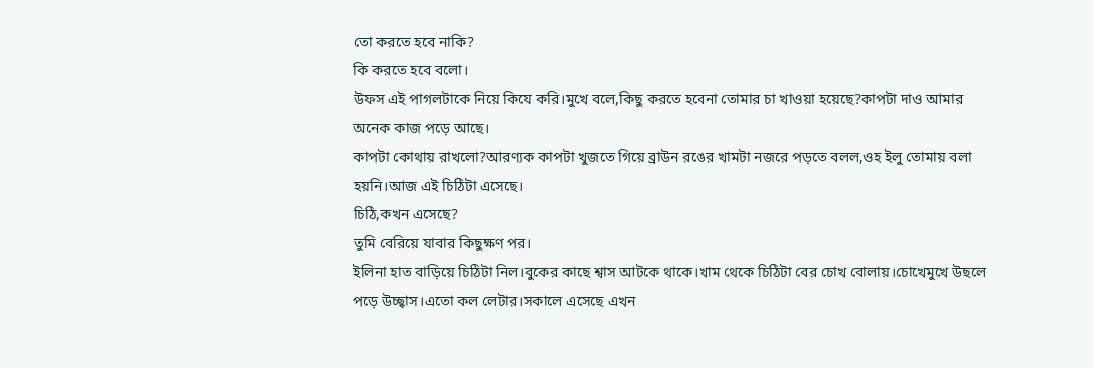তো করতে হবে নাকি?
কি করতে হবে বলো।
উফস এই পাগলটাকে নিয়ে কিযে করি।মুখে বলে,কিছু করতে হবেনা তোমার চা খাওয়া হয়েছে?কাপটা দাও আমার অনেক কাজ পড়ে আছে।
কাপটা কোথায় রাখলো?আরণ্যক কাপটা খুজতে গিয়ে ব্রাউন রঙের খামটা নজরে পড়তে বলল,ওহ ইলু তোমায় বলা হয়নি।আজ এই চিঠিটা এসেছে।
চিঠি,কখন এসেছে?
তুমি বেরিয়ে যাবার কিছুক্ষণ পর।
ইলিনা হাত বাড়িয়ে চিঠিটা নিল।বুকের কাছে শ্বাস আটকে থাকে।খাম থেকে চিঠিটা বের চোখ বোলায়।চোখেমুখে উছলে পড়ে উচ্ছ্বাস।এতো কল লেটার।সকালে এসেছে এখন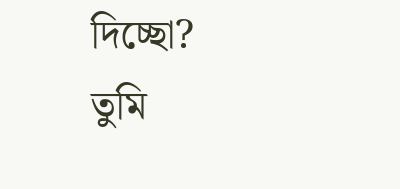দিচ্ছো?
তুমি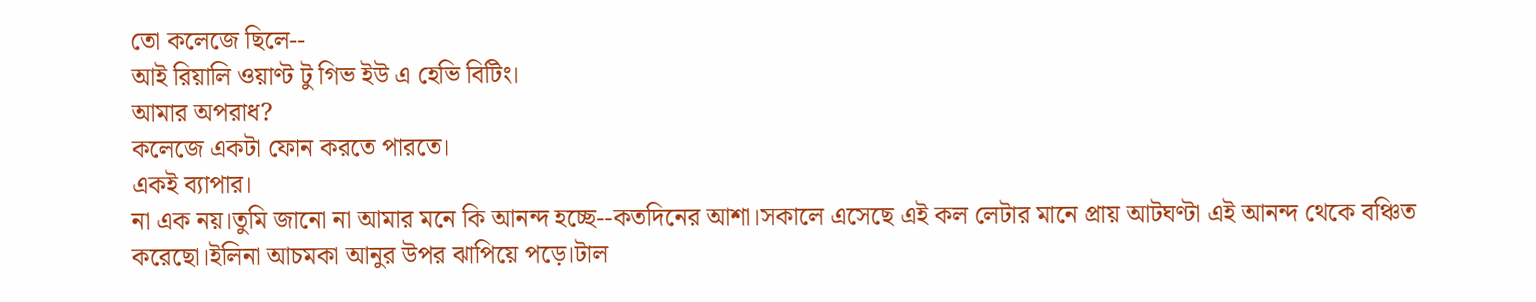তো কলেজে ছিলে--
আই রিয়ালি ওয়াণ্ট টু গিভ ইউ এ হেভি বিটিং।
আমার অপরাধ?
কলেজে একটা ফোন করতে পারতে।
একই ব্যাপার।
না এক নয়।তুমি জানো না আমার মনে কি আনন্দ হচ্ছে--কতদিনের আশা।সকালে এসেছে এই কল লেটার মানে প্রায় আটঘণ্টা এই আনন্দ থেকে বঞ্চিত করেছো।ইলিনা আচমকা আনুর উপর ঝাপিয়ে পড়ে।টাল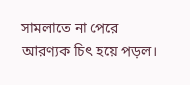সামলাতে না পেরে আরণ্যক চিৎ হয়ে পড়ল।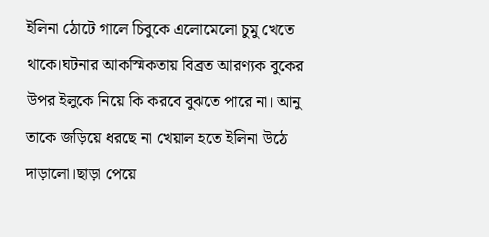ইলিনা ঠোটে গালে চিবুকে এলোমেলো চুমু খেতে থাকে।ঘটনার আকস্মিকতায় বিব্রত আরণ্যক বুকের উপর ইলুকে নিয়ে কি করবে বুঝতে পারে না। আনু তাকে জড়িয়ে ধরছে না খেয়াল হতে ইলিনা উঠে দাড়ালো।ছাড়া পেয়ে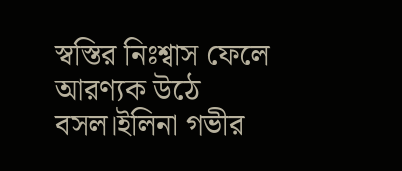স্বস্তির নিঃশ্বাস ফেলে আরণ্যক উঠে বসল।ইলিনা গভীর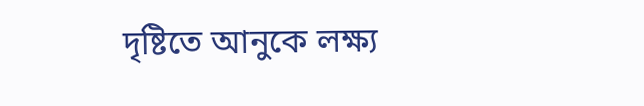দৃষ্টিতে আনুকে লক্ষ্য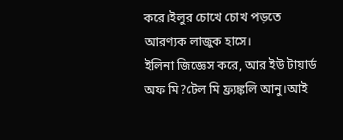করে।ইলুর চোখে চোখ পড়তে আরণ্যক লাজুক হাসে।
ইলিনা জিজ্ঞেস করে, আর ইউ টায়ার্ড অফ মি?টেল মি ফ্র্যঙ্কলি আনু।আই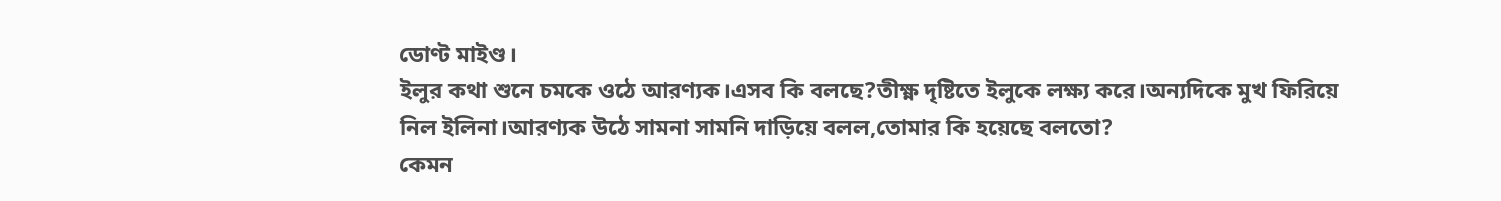ডোণ্ট মাইণ্ড।
ইলুর কথা শুনে চমকে ওঠে আরণ্যক।এসব কি বলছে?তীক্ষ্ণ দৃষ্টিতে ইলুকে লক্ষ্য করে।অন্যদিকে মুখ ফিরিয়ে নিল ইলিনা।আরণ্যক উঠে সামনা সামনি দাড়িয়ে বলল,তোমার কি হয়েছে বলতো?
কেমন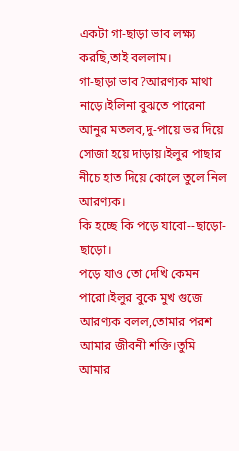একটা গা-ছাড়া ভাব লক্ষ্য করছি,তাই বললাম।
গা-ছাড়া ভাব?আরণ্যক মাথা নাড়ে।ইলিনা বুঝতে পারেনা আনুর মতলব,দু-পায়ে ভর দিয়ে সোজা হয়ে দাড়ায়।ইলুর পাছার নীচে হাত দিয়ে কোলে তুলে নিল আরণ্যক।
কি হচ্ছে কি পড়ে যাবো--ছাড়ো-ছাড়ো।
পড়ে যাও তো দেখি কেমন পারো।ইলুর বুকে মুখ গুজে আরণ্যক বলল,তোমার পরশ আমার জীবনী শক্তি।তুমি আমার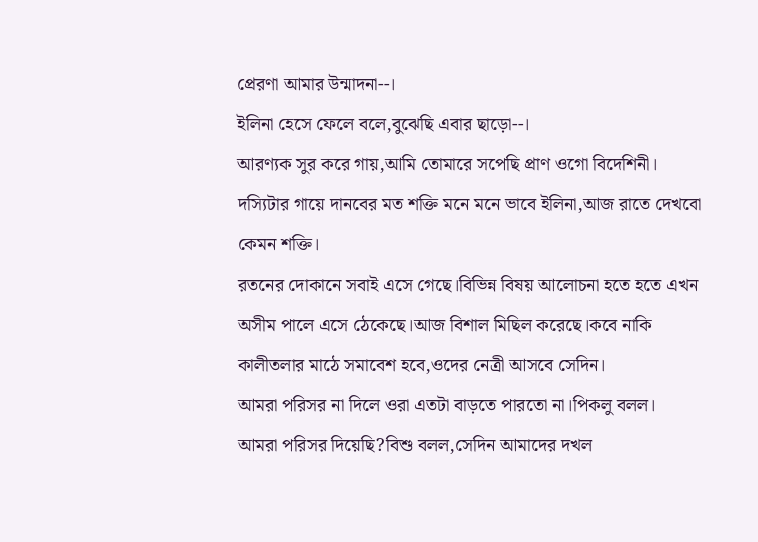প্রেরণা আমার উন্মাদনা--।
ইলিনা হেসে ফেলে বলে,বুঝেছি এবার ছাড়ো--।
আরণ্যক সুর করে গায়,আমি তোমারে সপেছি প্রাণ ওগো বিদেশিনী।
দস্যিটার গায়ে দানবের মত শক্তি মনে মনে ভাবে ইলিনা,আজ রাতে দেখবো কেমন শক্তি।
রতনের দোকানে সবাই এসে গেছে।বিভিন্ন বিষয় আলোচনা হতে হতে এখন অসীম পালে এসে ঠেকেছে।আজ বিশাল মিছিল করেছে।কবে নাকি কালীতলার মাঠে সমাবেশ হবে,ওদের নেত্রী আসবে সেদিন।
আমরা পরিসর না দিলে ওরা এতটা বাড়তে পারতো না।পিকলু বলল।
আমরা পরিসর দিয়েছি?বিশু বলল,সেদিন আমাদের দখল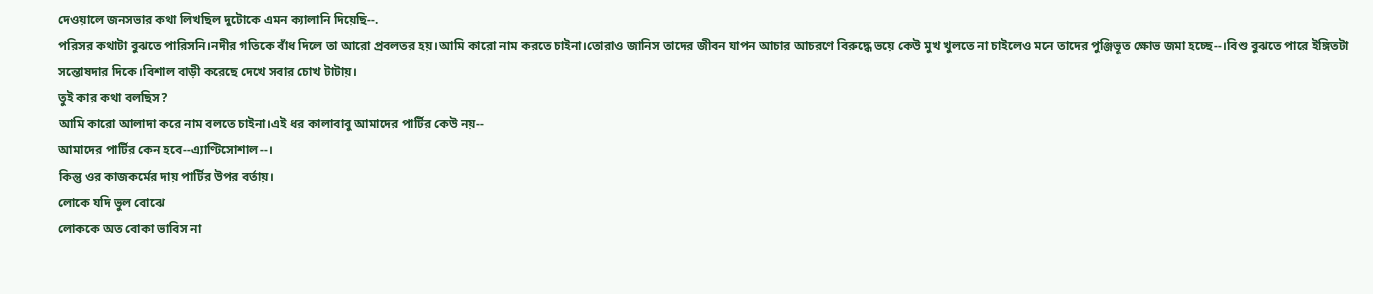দেওয়ালে জনসভার কথা লিখছিল দুটোকে এমন ক্যালানি দিয়েছি--.
পরিসর কথাটা বুঝতে পারিসনি।নদীর গতিকে বাঁধ দিলে তা আরো প্রবলতর হয়।আমি কারো নাম করতে চাইনা।তোরাও জানিস তাদের জীবন যাপন আচার আচরণে বিরুদ্ধে ভয়ে কেউ মুখ খুলতে না চাইলেও মনে তাদের পুঞ্জিভূত ক্ষোভ জমা হচ্ছে--।বিশু বুঝতে পারে ইঙ্গিতটা সন্তোষদার দিকে।বিশাল বাড়ী করেছে দেখে সবার চোখ টাটায়।
তুই কার কথা বলছিস?
আমি কারো আলাদা করে নাম বলতে চাইনা।এই ধর কালাবাবু আমাদের পার্টির কেউ নয়--
আমাদের পার্টির কেন হবে--এ্যাণ্টিসোশাল--।
কিন্তু ওর কাজকর্মের দায় পার্টির উপর বর্তায়।
লোকে যদি ভুল বোঝে
লোককে অত বোকা ভাবিস না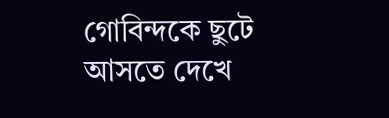গোবিন্দকে ছুটে আসতে দেখে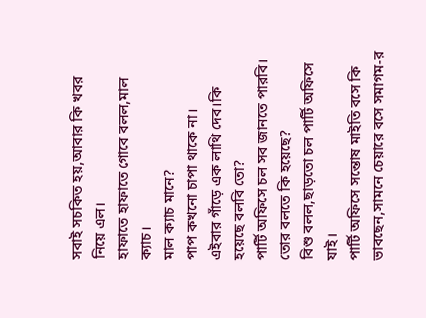সবাই সচকিত হয়,আবার কি খবর নিয়ে এল।
হাফাতে হাফাতে গোবে বলল,মাল ক্যাচ।
মাল ক্যাচ মানে?
পাপ কখনো চাপা থাকে না।
এইবার গাঁড়ে এক লাথি দেব।কি হয়েছে বলবি তো?
পার্টি অফিসে চল সব জানতে পারবি।
তোর বলতে কি হয়েছে?
বিশু বলল,ছাড়তো চল পার্টি অফিসে যাই।
পার্টি অফিসে সন্তোষ মাইতি বসে কি ভাবছেন,সামনে চেয়ারে বসে সমাগম-র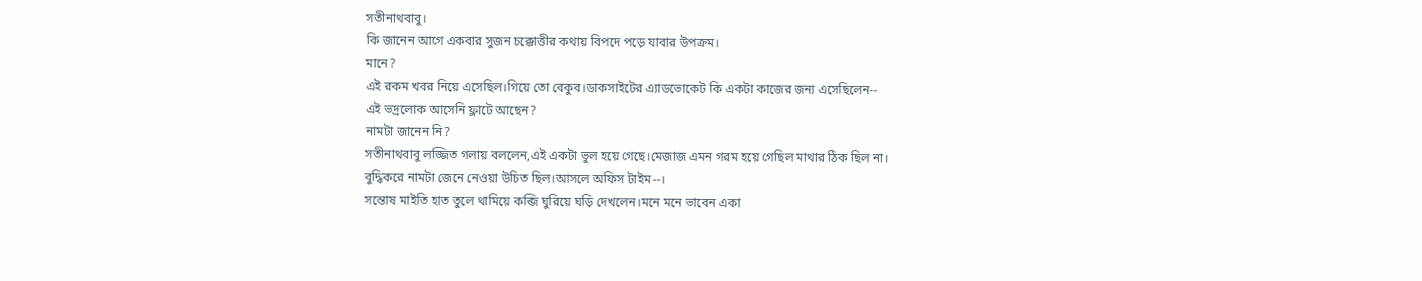সতীনাথবাবু।
কি জানেন আগে একবার সুজন চক্কোত্তীর কথায় বিপদে পড়ে যাবার উপক্রম।
মানে?
এই রকম খবর নিয়ে এসেছিল।গিয়ে তো বেকুব।ডাকসাইটের এ্যাডভোকেট কি একটা কাজের জন্য এসেছিলেন--
এই ভদ্রলোক আসেনি ফ্লাটে আছেন?
নামটা জানেন নি?
সতীনাথবাবু লজ্জিত গলায় বললেন,এই একটা ভুল হয়ে গেছে।মেজাজ এমন গরম হয়ে গেছিল মাথার ঠিক ছিল না।
বুদ্ধিকরে নামটা জেনে নেওয়া উচিত ছিল।আসলে অফিস টাইম--।
সন্তোষ মাইতি হাত তুলে থামিয়ে কব্জি ঘুরিয়ে ঘড়ি দেখলেন।মনে মনে ভাবেন একা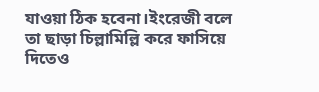যাওয়া ঠিক হবেনা।ইংরেজী বলে তা ছাড়া চিল্লামিল্লি করে ফাসিয়ে দিতেও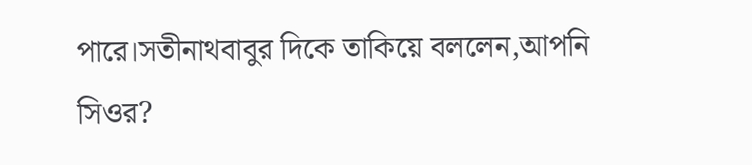পারে।সতীনাথবাবুর দিকে তাকিয়ে বললেন,আপনি সিওর?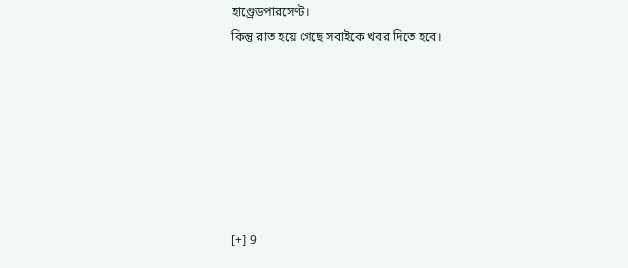হাণ্ড্রেডপারসেণ্ট।
কিন্তু রাত হয়ে গেছে সবাইকে খবর দিতে হবে।







[+] 9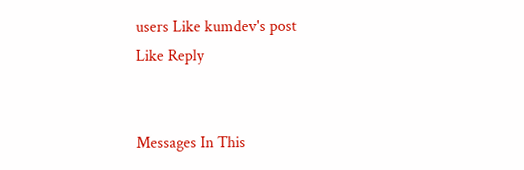users Like kumdev's post
Like Reply


Messages In This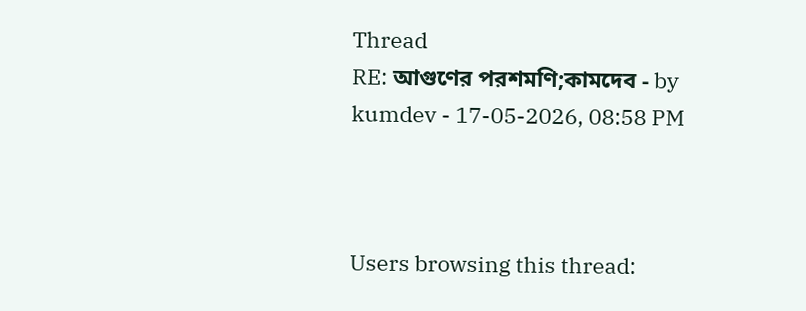Thread
RE: আগুণের পরশমণি;কামদেব - by kumdev - 17-05-2026, 08:58 PM



Users browsing this thread: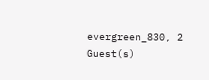evergreen_830, 2 Guest(s)